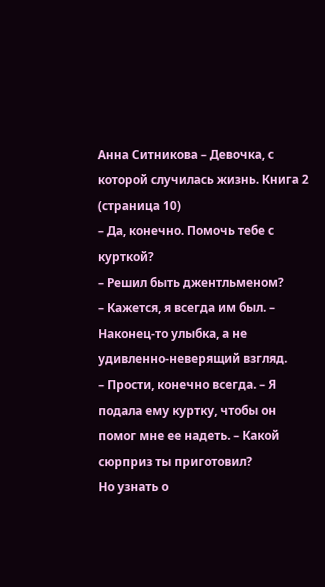Анна Ситникова – Девочка, с которой случилась жизнь. Книга 2 (страница 10)
– Да, конечно. Помочь тебе с курткой?
– Решил быть джентльменом?
– Кажется, я всегда им был. – Наконец-то улыбка, а не удивленно-неверящий взгляд.
– Прости, конечно всегда. – Я подала ему куртку, чтобы он помог мне ее надеть. – Какой сюрприз ты приготовил?
Но узнать о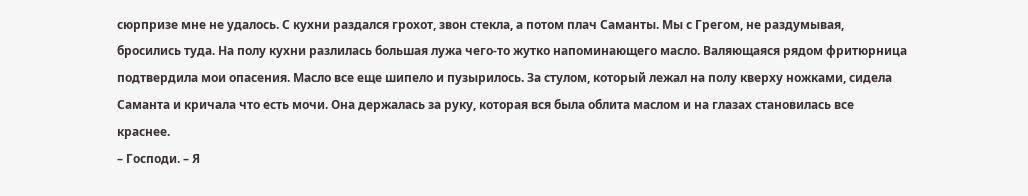сюрпризе мне не удалось. С кухни раздался грохот, звон стекла, а потом плач Саманты. Мы с Грегом, не раздумывая, бросились туда. На полу кухни разлилась большая лужа чего-то жутко напоминающего масло. Валяющаяся рядом фритюрница подтвердила мои опасения. Масло все еще шипело и пузырилось. За стулом, который лежал на полу кверху ножками, сидела Саманта и кричала что есть мочи. Она держалась за руку, которая вся была облита маслом и на глазах становилась все краснее.
– Господи. – Я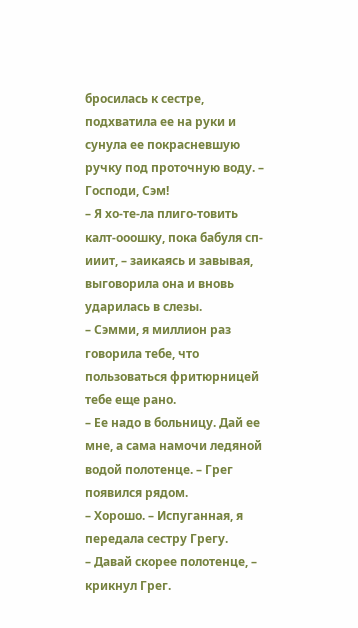бросилась к сестре, подхватила ее на руки и сунула ее покрасневшую ручку под проточную воду. – Господи, Сэм!
– Я хо-те-ла плиго-товить калт-ооошку, пока бабуля сп-ииит, – заикаясь и завывая, выговорила она и вновь ударилась в слезы.
– Сэмми, я миллион раз говорила тебе, что пользоваться фритюрницей тебе еще рано.
– Ее надо в больницу. Дай ее мне, а сама намочи ледяной водой полотенце. – Грег появился рядом.
– Хорошо. – Испуганная, я передала сестру Грегу.
– Давай скорее полотенце, – крикнул Грег.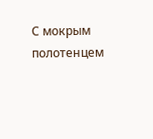С мокрым полотенцем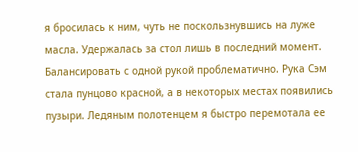я бросилась к ним, чуть не поскользнувшись на луже масла. Удержалась за стол лишь в последний момент. Балансировать с одной рукой проблематично. Рука Сэм стала пунцово красной, а в некоторых местах появились пузыри. Ледяным полотенцем я быстро перемотала ее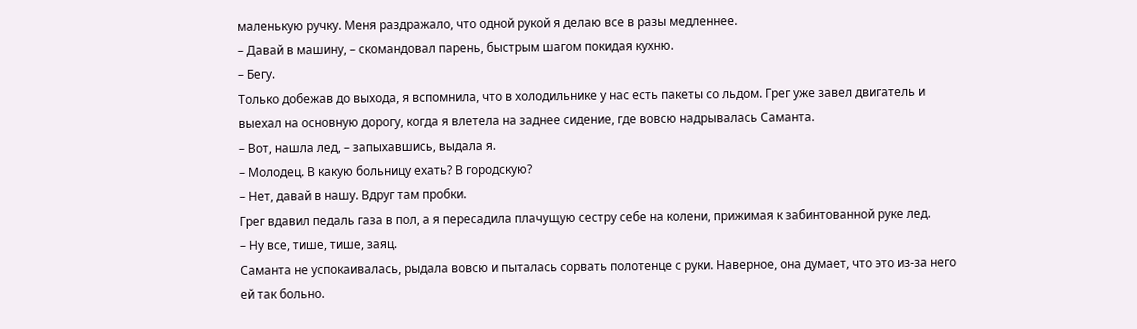маленькую ручку. Меня раздражало, что одной рукой я делаю все в разы медленнее.
– Давай в машину, – скомандовал парень, быстрым шагом покидая кухню.
– Бегу.
Только добежав до выхода, я вспомнила, что в холодильнике у нас есть пакеты со льдом. Грег уже завел двигатель и выехал на основную дорогу, когда я влетела на заднее сидение, где вовсю надрывалась Саманта.
– Вот, нашла лед, – запыхавшись, выдала я.
– Молодец. В какую больницу ехать? В городскую?
– Нет, давай в нашу. Вдруг там пробки.
Грег вдавил педаль газа в пол, а я пересадила плачущую сестру себе на колени, прижимая к забинтованной руке лед.
– Ну все, тише, тише, заяц.
Саманта не успокаивалась, рыдала вовсю и пыталась сорвать полотенце с руки. Наверное, она думает, что это из-за него ей так больно.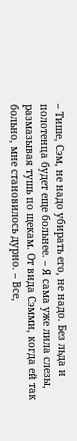– Тише, Сэм, не надо убирать его, не надо. Без льда и полотенца будет еще больнее. – Я сама уже лила слезы, размазывая тушь по щекам. От вида Сэмми, когда ей так больно, мне становилось дурно. – Все,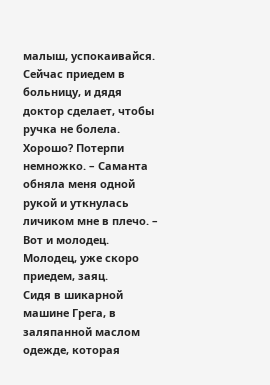малыш, успокаивайся. Сейчас приедем в больницу, и дядя доктор сделает, чтобы ручка не болела. Хорошо? Потерпи немножко. – Саманта обняла меня одной рукой и уткнулась личиком мне в плечо. – Вот и молодец. Молодец, уже скоро приедем, заяц.
Сидя в шикарной машине Грега, в заляпанной маслом одежде, которая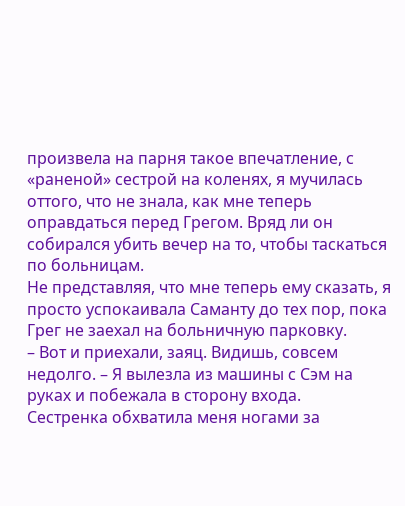произвела на парня такое впечатление, с «раненой» сестрой на коленях, я мучилась оттого, что не знала, как мне теперь оправдаться перед Грегом. Вряд ли он собирался убить вечер на то, чтобы таскаться по больницам.
Не представляя, что мне теперь ему сказать, я просто успокаивала Саманту до тех пор, пока Грег не заехал на больничную парковку.
– Вот и приехали, заяц. Видишь, совсем недолго. – Я вылезла из машины с Сэм на руках и побежала в сторону входа.
Сестренка обхватила меня ногами за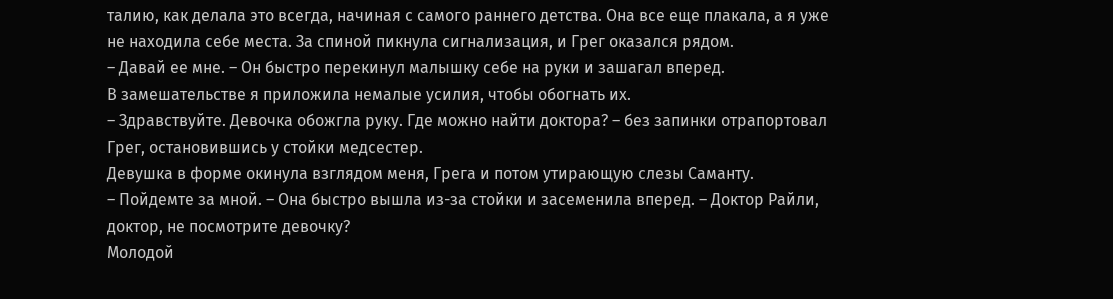талию, как делала это всегда, начиная с самого раннего детства. Она все еще плакала, а я уже не находила себе места. За спиной пикнула сигнализация, и Грег оказался рядом.
– Давай ее мне. – Он быстро перекинул малышку себе на руки и зашагал вперед.
В замешательстве я приложила немалые усилия, чтобы обогнать их.
– Здравствуйте. Девочка обожгла руку. Где можно найти доктора? – без запинки отрапортовал Грег, остановившись у стойки медсестер.
Девушка в форме окинула взглядом меня, Грега и потом утирающую слезы Саманту.
– Пойдемте за мной. – Она быстро вышла из-за стойки и засеменила вперед. – Доктор Райли, доктор, не посмотрите девочку?
Молодой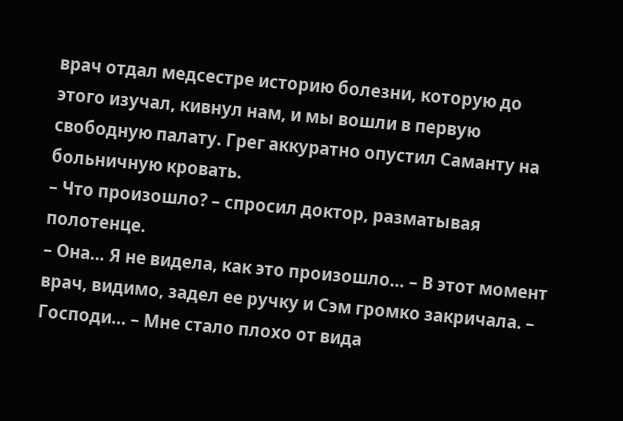врач отдал медсестре историю болезни, которую до этого изучал, кивнул нам, и мы вошли в первую свободную палату. Грег аккуратно опустил Саманту на больничную кровать.
– Что произошло? – спросил доктор, разматывая полотенце.
– Она… Я не видела, как это произошло… – В этот момент врач, видимо, задел ее ручку и Сэм громко закричала. – Господи… – Мне стало плохо от вида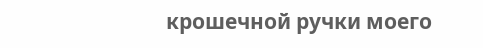крошечной ручки моего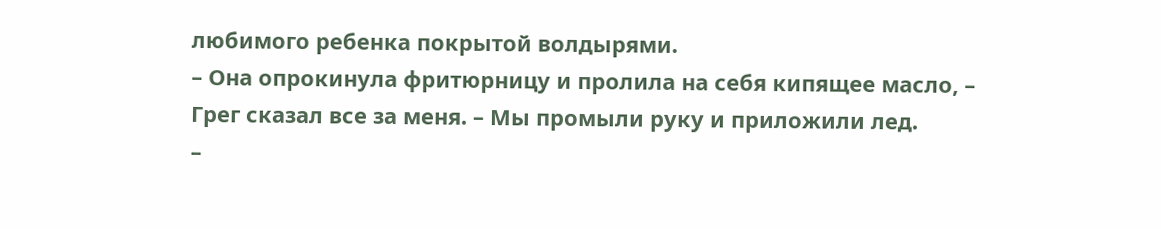любимого ребенка покрытой волдырями.
– Она опрокинула фритюрницу и пролила на себя кипящее масло, – Грег сказал все за меня. – Мы промыли руку и приложили лед.
–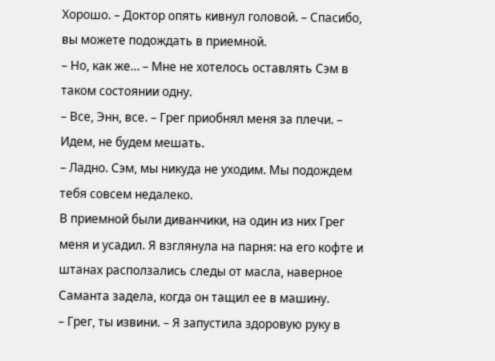Хорошо. – Доктор опять кивнул головой. – Спасибо, вы можете подождать в приемной.
– Но, как же… – Мне не хотелось оставлять Сэм в таком состоянии одну.
– Все, Энн, все. – Грег приобнял меня за плечи. – Идем, не будем мешать.
– Ладно. Сэм, мы никуда не уходим. Мы подождем тебя совсем недалеко.
В приемной были диванчики, на один из них Грег меня и усадил. Я взглянула на парня: на его кофте и штанах расползались следы от масла, наверное Саманта задела, когда он тащил ее в машину.
– Грег, ты извини. – Я запустила здоровую руку в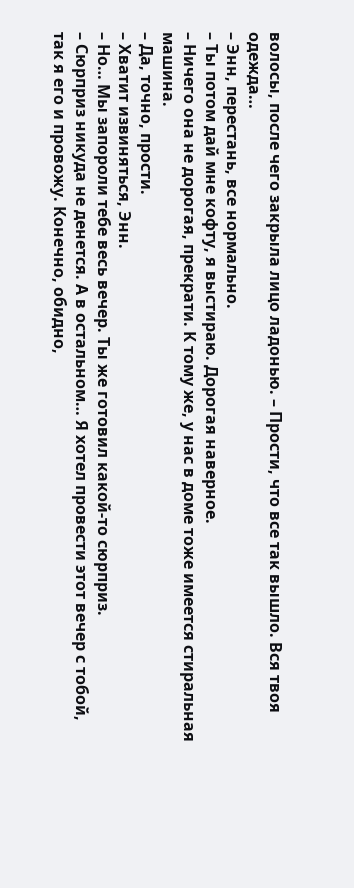волосы, после чего закрыла лицо ладонью. – Прости, что все так вышло. Вся твоя одежда…
– Энн, перестань, все нормально.
– Ты потом дай мне кофту, я выстираю. Дорогая наверное.
– Ничего она не дорогая, прекрати. К тому же, у нас в доме тоже имеется стиральная машина.
– Да, точно, прости.
– Хватит извиняться, Энн.
– Но… Мы запороли тебе весь вечер. Ты же готовил какой-то сюрприз.
– Сюрприз никуда не денется. А в остальном… Я хотел провести этот вечер с тобой, так я его и провожу. Конечно, обидно,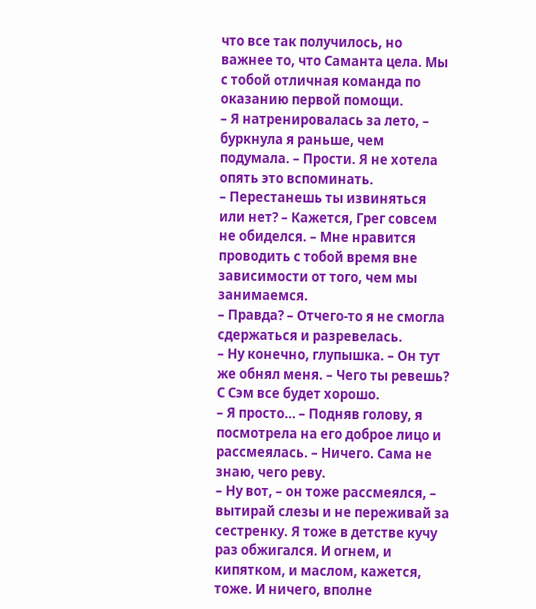что все так получилось, но важнее то, что Саманта цела. Мы с тобой отличная команда по оказанию первой помощи.
– Я натренировалась за лето, – буркнула я раньше, чем подумала. – Прости. Я не хотела опять это вспоминать.
– Перестанешь ты извиняться или нет? – Кажется, Грег совсем не обиделся. – Мне нравится проводить с тобой время вне зависимости от того, чем мы занимаемся.
– Правда? – Отчего-то я не смогла сдержаться и разревелась.
– Ну конечно, глупышка. – Он тут же обнял меня. – Чего ты ревешь? С Сэм все будет хорошо.
– Я просто… – Подняв голову, я посмотрела на его доброе лицо и рассмеялась. – Ничего. Сама не знаю, чего реву.
– Ну вот, – он тоже рассмеялся, – вытирай слезы и не переживай за сестренку. Я тоже в детстве кучу раз обжигался. И огнем, и кипятком, и маслом, кажется, тоже. И ничего, вполне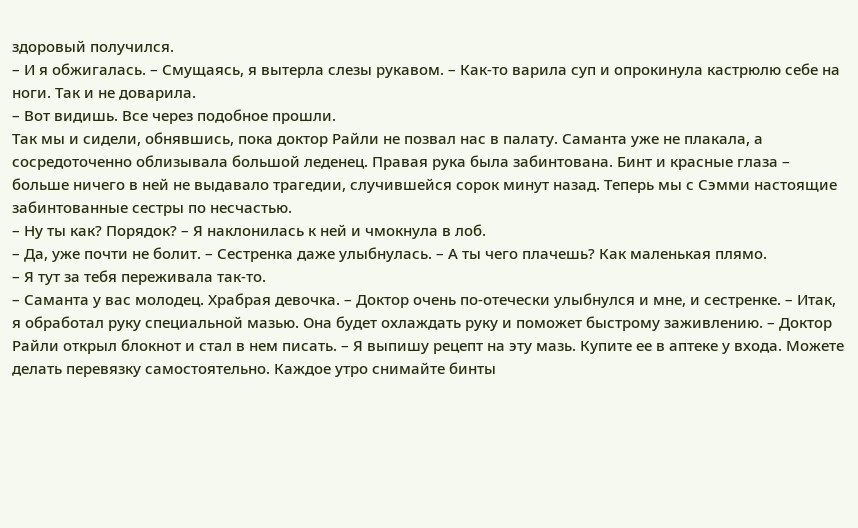здоровый получился.
– И я обжигалась. – Смущаясь, я вытерла слезы рукавом. – Как-то варила суп и опрокинула кастрюлю себе на ноги. Так и не доварила.
– Вот видишь. Все через подобное прошли.
Так мы и сидели, обнявшись, пока доктор Райли не позвал нас в палату. Саманта уже не плакала, а сосредоточенно облизывала большой леденец. Правая рука была забинтована. Бинт и красные глаза – больше ничего в ней не выдавало трагедии, случившейся сорок минут назад. Теперь мы с Сэмми настоящие забинтованные сестры по несчастью.
– Ну ты как? Порядок? – Я наклонилась к ней и чмокнула в лоб.
– Да, уже почти не болит. – Сестренка даже улыбнулась. – А ты чего плачешь? Как маленькая плямо.
– Я тут за тебя переживала так-то.
– Саманта у вас молодец. Храбрая девочка. – Доктор очень по-отечески улыбнулся и мне, и сестренке. – Итак, я обработал руку специальной мазью. Она будет охлаждать руку и поможет быстрому заживлению. – Доктор Райли открыл блокнот и стал в нем писать. – Я выпишу рецепт на эту мазь. Купите ее в аптеке у входа. Можете делать перевязку самостоятельно. Каждое утро снимайте бинты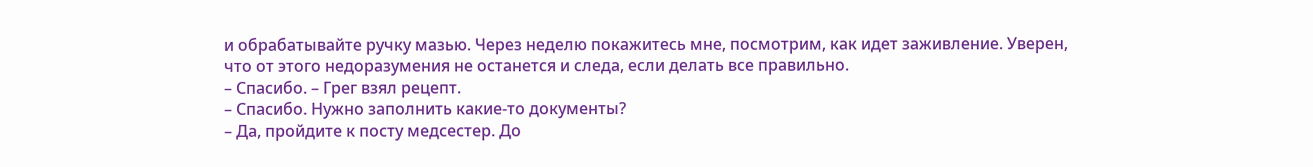и обрабатывайте ручку мазью. Через неделю покажитесь мне, посмотрим, как идет заживление. Уверен, что от этого недоразумения не останется и следа, если делать все правильно.
– Спасибо. – Грег взял рецепт.
– Спасибо. Нужно заполнить какие-то документы?
– Да, пройдите к посту медсестер. До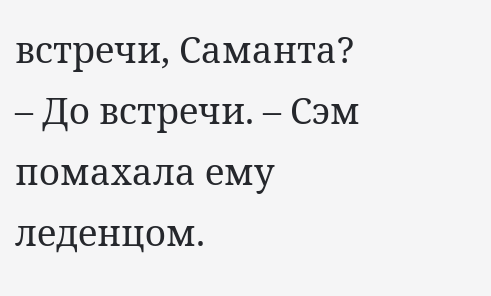встречи, Саманта?
– До встречи. – Сэм помахала ему леденцом.